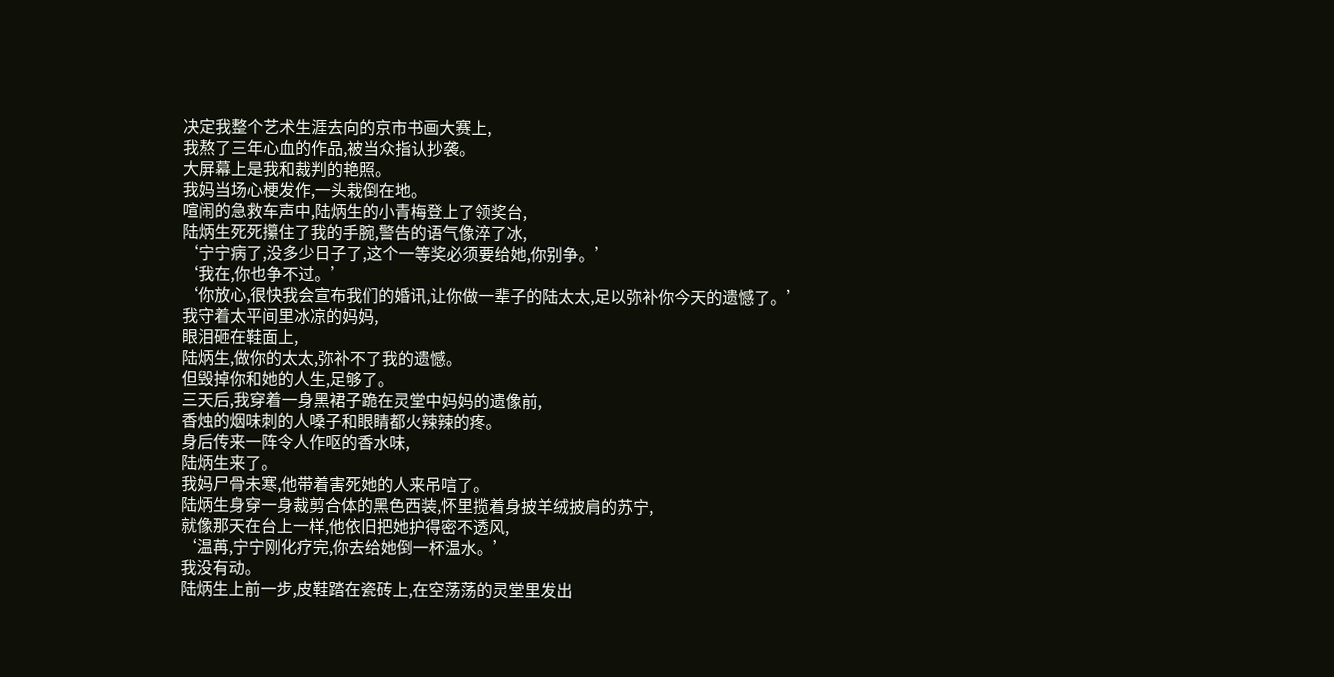决定我整个艺术生涯去向的京市书画大赛上,
我熬了三年心血的作品,被当众指认抄袭。
大屏幕上是我和裁判的艳照。
我妈当场心梗发作,一头栽倒在地。
喧闹的急救车声中,陆炳生的小青梅登上了领奖台,
陆炳生死死攥住了我的手腕,警告的语气像淬了冰,
‘宁宁病了,没多少日子了,这个一等奖必须要给她,你别争。’
‘我在,你也争不过。’
‘你放心,很快我会宣布我们的婚讯,让你做一辈子的陆太太,足以弥补你今天的遗憾了。’
我守着太平间里冰凉的妈妈,
眼泪砸在鞋面上,
陆炳生,做你的太太,弥补不了我的遗憾。
但毁掉你和她的人生,足够了。
三天后,我穿着一身黑裙子跪在灵堂中妈妈的遗像前,
香烛的烟味刺的人嗓子和眼睛都火辣辣的疼。
身后传来一阵令人作呕的香水味,
陆炳生来了。
我妈尸骨未寒,他带着害死她的人来吊唁了。
陆炳生身穿一身裁剪合体的黑色西装,怀里揽着身披羊绒披肩的苏宁,
就像那天在台上一样,他依旧把她护得密不透风,
‘温苒,宁宁刚化疗完,你去给她倒一杯温水。’
我没有动。
陆炳生上前一步,皮鞋踏在瓷砖上,在空荡荡的灵堂里发出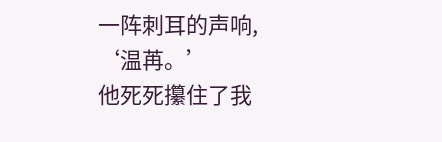一阵刺耳的声响,
‘温苒。’
他死死攥住了我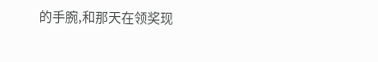的手腕,和那天在领奖现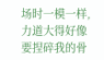场时一模一样,
力道大得好像要捏碎我的骨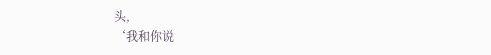头,
‘我和你说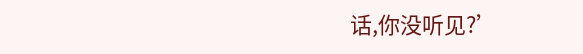话,你没听见?’